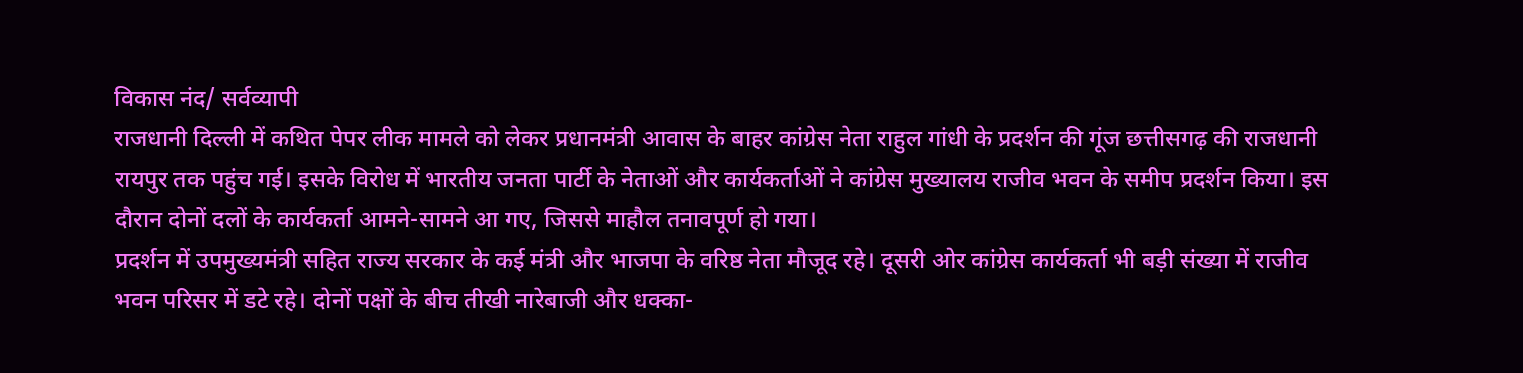विकास नंद/ सर्वव्यापी
राजधानी दिल्ली में कथित पेपर लीक मामले को लेकर प्रधानमंत्री आवास के बाहर कांग्रेस नेता राहुल गांधी के प्रदर्शन की गूंज छत्तीसगढ़ की राजधानी रायपुर तक पहुंच गई। इसके विरोध में भारतीय जनता पार्टी के नेताओं और कार्यकर्ताओं ने कांग्रेस मुख्यालय राजीव भवन के समीप प्रदर्शन किया। इस दौरान दोनों दलों के कार्यकर्ता आमने-सामने आ गए, जिससे माहौल तनावपूर्ण हो गया।
प्रदर्शन में उपमुख्यमंत्री सहित राज्य सरकार के कई मंत्री और भाजपा के वरिष्ठ नेता मौजूद रहे। दूसरी ओर कांग्रेस कार्यकर्ता भी बड़ी संख्या में राजीव भवन परिसर में डटे रहे। दोनों पक्षों के बीच तीखी नारेबाजी और धक्का-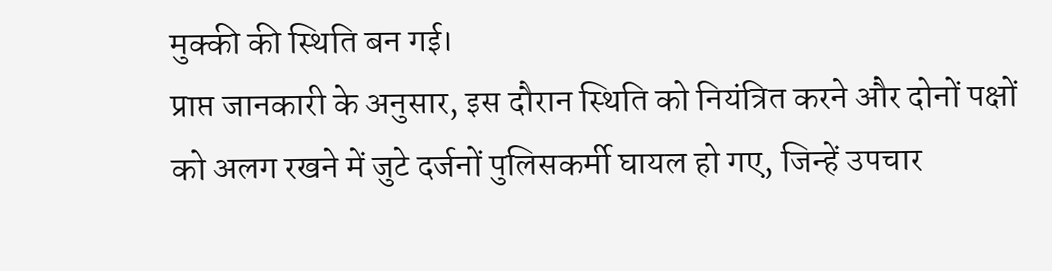मुक्की की स्थिति बन गई।
प्राप्त जानकारी के अनुसार, इस दौरान स्थिति को नियंत्रित करने और दोनों पक्षों को अलग रखने में जुटे दर्जनों पुलिसकर्मी घायल हो गए, जिन्हें उपचार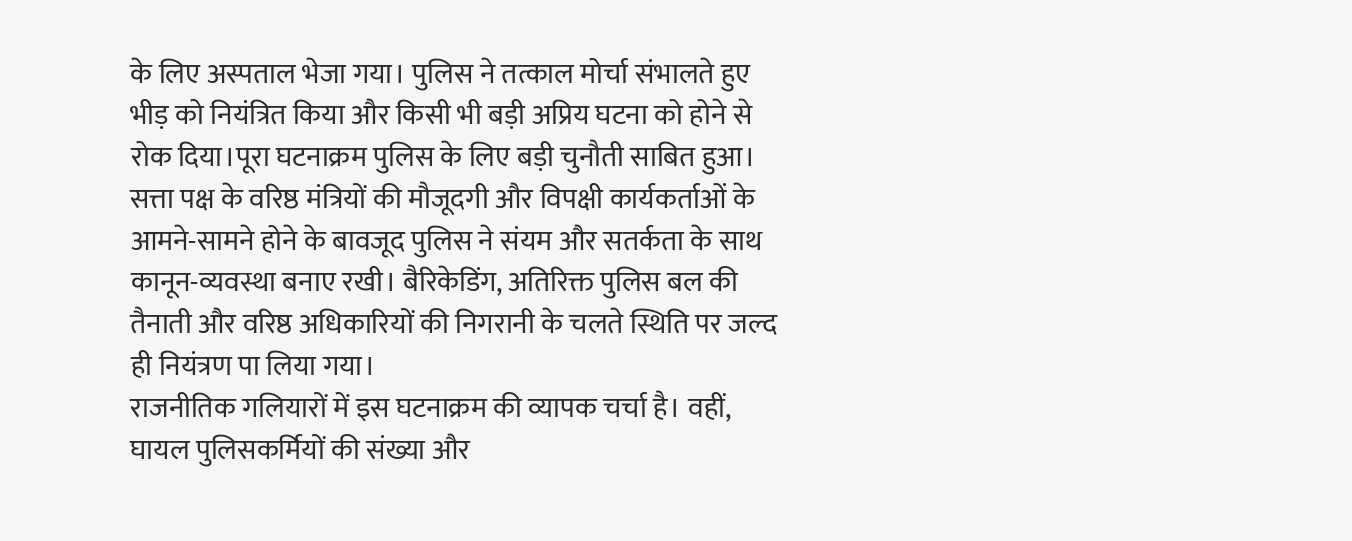के लिए अस्पताल भेजा गया। पुलिस ने तत्काल मोर्चा संभालते हुए भीड़ को नियंत्रित किया और किसी भी बड़ी अप्रिय घटना को होने से रोक दिया।पूरा घटनाक्रम पुलिस के लिए बड़ी चुनौती साबित हुआ।
सत्ता पक्ष के वरिष्ठ मंत्रियों की मौजूदगी और विपक्षी कार्यकर्ताओं के आमने-सामने होने के बावजूद पुलिस ने संयम और सतर्कता के साथ कानून-व्यवस्था बनाए रखी। बैरिकेडिंग, अतिरिक्त पुलिस बल की तैनाती और वरिष्ठ अधिकारियों की निगरानी के चलते स्थिति पर जल्द ही नियंत्रण पा लिया गया।
राजनीतिक गलियारों में इस घटनाक्रम की व्यापक चर्चा है। वहीं, घायल पुलिसकर्मियों की संख्या और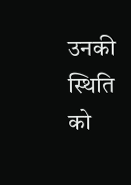उनकी स्थिति को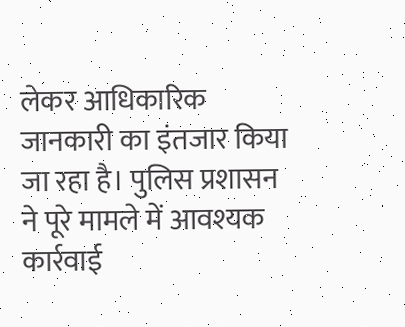लेकर आधिकारिक जानकारी का इंतजार किया जा रहा है। पुलिस प्रशासन ने पूरे मामले में आवश्यक कार्रवाई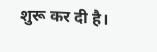शुरू कर दी है।